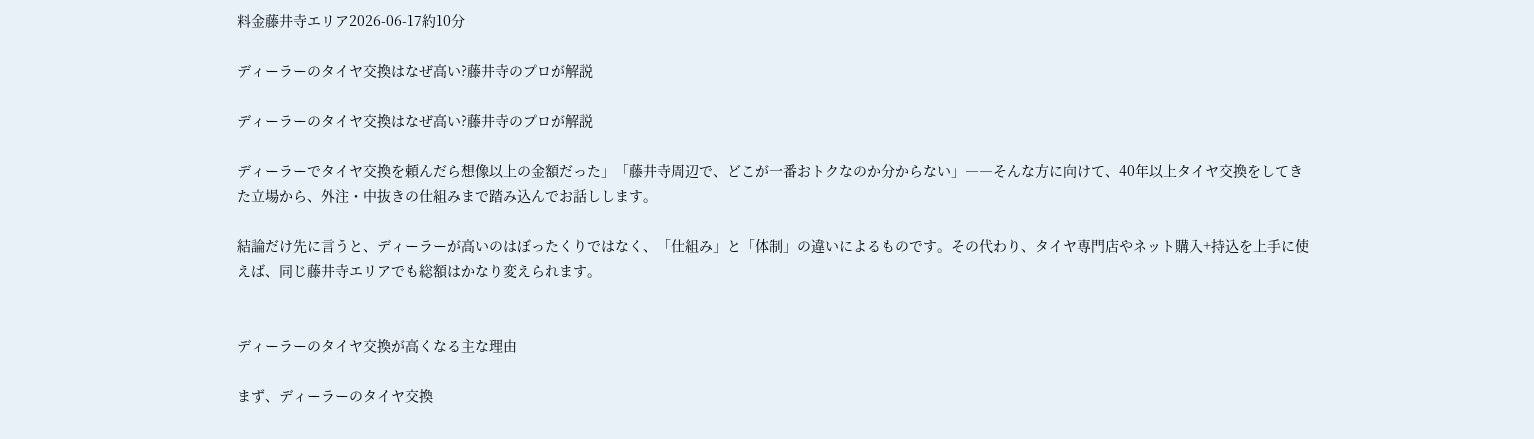料金藤井寺エリア2026-06-17約10分

ディーラーのタイヤ交換はなぜ高い?藤井寺のプロが解説

ディーラーのタイヤ交換はなぜ高い?藤井寺のプロが解説

ディーラーでタイヤ交換を頼んだら想像以上の金額だった」「藤井寺周辺で、どこが一番おトクなのか分からない」――そんな方に向けて、40年以上タイヤ交換をしてきた立場から、外注・中抜きの仕組みまで踏み込んでお話しします。

結論だけ先に言うと、ディーラーが高いのはぼったくりではなく、「仕組み」と「体制」の違いによるものです。その代わり、タイヤ専門店やネット購入+持込を上手に使えば、同じ藤井寺エリアでも総額はかなり変えられます。


ディーラーのタイヤ交換が高くなる主な理由

まず、ディーラーのタイヤ交換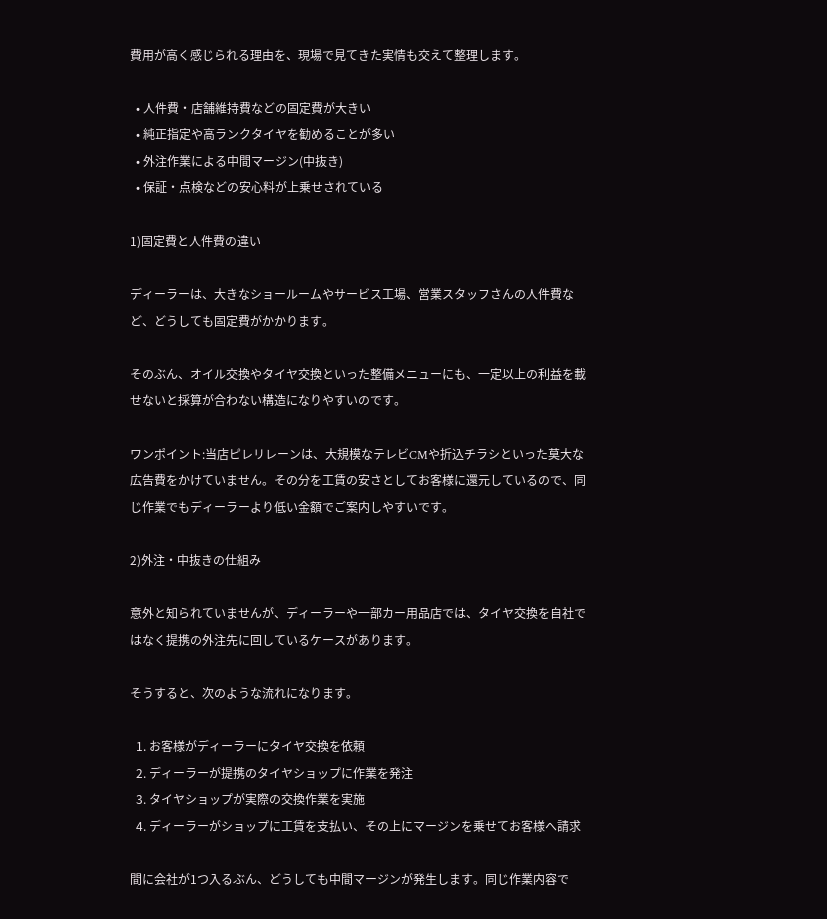費用が高く感じられる理由を、現場で見てきた実情も交えて整理します。

  • 人件費・店舗維持費などの固定費が大きい
  • 純正指定や高ランクタイヤを勧めることが多い
  • 外注作業による中間マージン(中抜き)
  • 保証・点検などの安心料が上乗せされている

1)固定費と人件費の違い

ディーラーは、大きなショールームやサービス工場、営業スタッフさんの人件費など、どうしても固定費がかかります。

そのぶん、オイル交換やタイヤ交換といった整備メニューにも、一定以上の利益を載せないと採算が合わない構造になりやすいのです。

ワンポイント:当店ピレリレーンは、大規模なテレビCMや折込チラシといった莫大な広告費をかけていません。その分を工賃の安さとしてお客様に還元しているので、同じ作業でもディーラーより低い金額でご案内しやすいです。

2)外注・中抜きの仕組み

意外と知られていませんが、ディーラーや一部カー用品店では、タイヤ交換を自社ではなく提携の外注先に回しているケースがあります。

そうすると、次のような流れになります。

  1. お客様がディーラーにタイヤ交換を依頼
  2. ディーラーが提携のタイヤショップに作業を発注
  3. タイヤショップが実際の交換作業を実施
  4. ディーラーがショップに工賃を支払い、その上にマージンを乗せてお客様へ請求

間に会社が1つ入るぶん、どうしても中間マージンが発生します。同じ作業内容で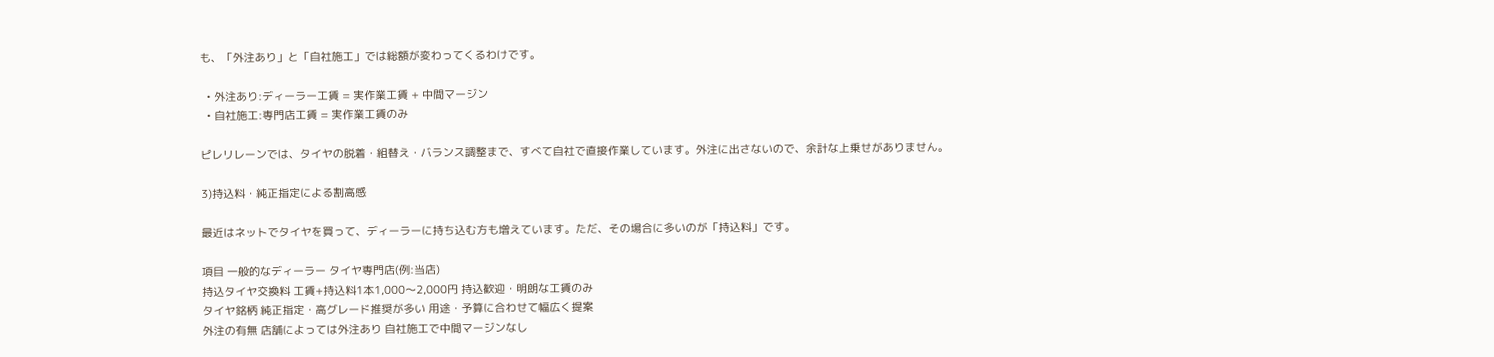も、「外注あり」と「自社施工」では総額が変わってくるわけです。

  • 外注あり:ディーラー工賃 = 実作業工賃 + 中間マージン
  • 自社施工:専門店工賃 = 実作業工賃のみ

ピレリレーンでは、タイヤの脱着・組替え・バランス調整まで、すべて自社で直接作業しています。外注に出さないので、余計な上乗せがありません。

3)持込料・純正指定による割高感

最近はネットでタイヤを買って、ディーラーに持ち込む方も増えています。ただ、その場合に多いのが「持込料」です。

項目 一般的なディーラー タイヤ専門店(例:当店)
持込タイヤ交換料 工賃+持込料1本1,000〜2,000円 持込歓迎・明朗な工賃のみ
タイヤ銘柄 純正指定・高グレード推奨が多い 用途・予算に合わせて幅広く提案
外注の有無 店舗によっては外注あり 自社施工で中間マージンなし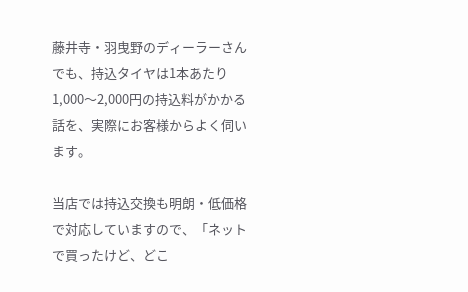藤井寺・羽曳野のディーラーさんでも、持込タイヤは1本あたり1,000〜2,000円の持込料がかかる話を、実際にお客様からよく伺います。

当店では持込交換も明朗・低価格で対応していますので、「ネットで買ったけど、どこ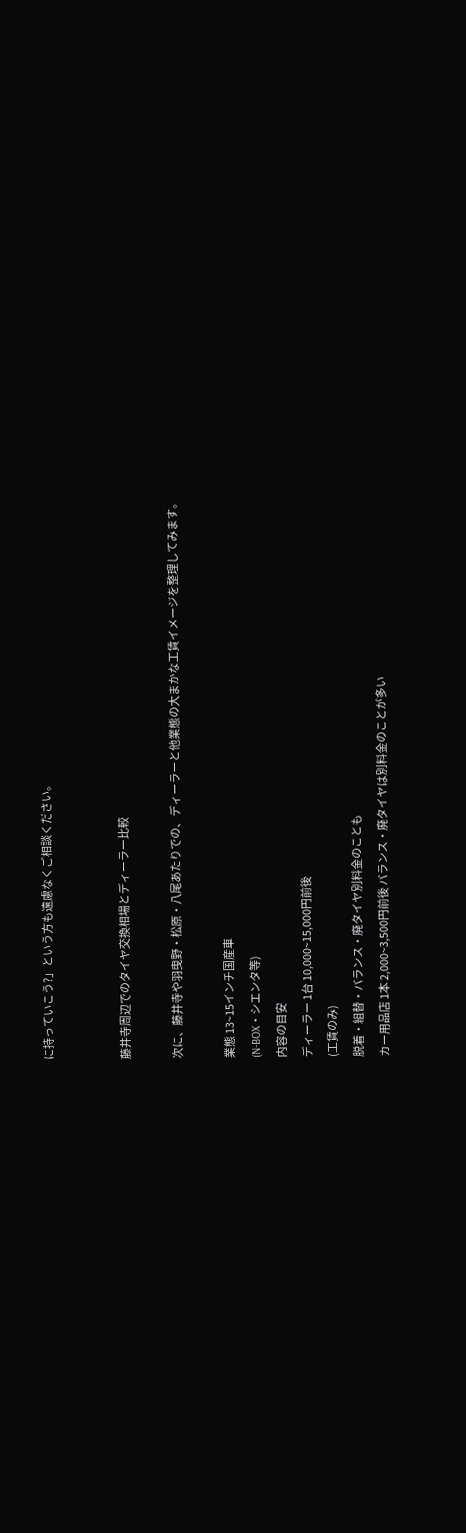に持っていこう?」という方も遠慮なくご相談ください。


藤井寺周辺でのタイヤ交換相場とディーラー比較

次に、藤井寺や羽曳野・松原・八尾あたりでの、ディーラーと他業態の大まかな工賃イメージを整理してみます。

業態 13~15インチ国産車
(N-BOX・シエンタ等)
内容の目安
ディーラー 1台 10,000~15,000円前後
(工賃のみ)
脱着・組替・バランス・廃タイヤ別料金のことも
カー用品店 1本 2,000~3,500円前後 バランス・廃タイヤは別料金のことが多い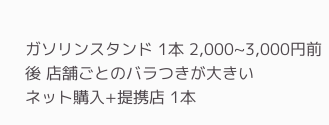ガソリンスタンド 1本 2,000~3,000円前後 店舗ごとのバラつきが大きい
ネット購入+提携店 1本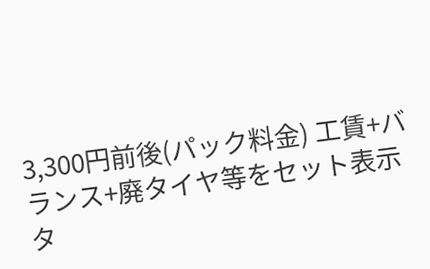3,300円前後(パック料金) 工賃+バランス+廃タイヤ等をセット表示
タ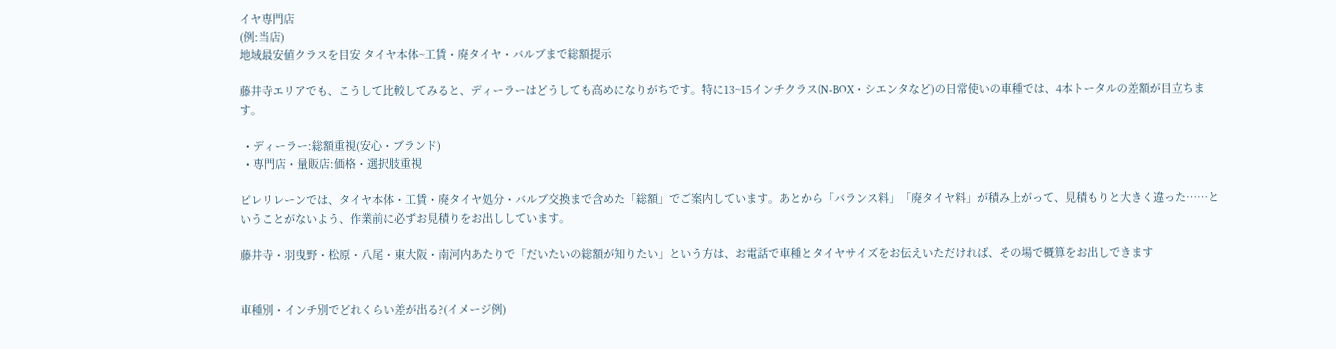イヤ専門店
(例:当店)
地域最安値クラスを目安 タイヤ本体~工賃・廃タイヤ・バルブまで総額提示

藤井寺エリアでも、こうして比較してみると、ディーラーはどうしても高めになりがちです。特に13~15インチクラス(N-BOX・シエンタなど)の日常使いの車種では、4本トータルの差額が目立ちます。

  • ディーラー:総額重視(安心・ブランド)
  • 専門店・量販店:価格・選択肢重視

ピレリレーンでは、タイヤ本体・工賃・廃タイヤ処分・バルブ交換まで含めた「総額」でご案内しています。あとから「バランス料」「廃タイヤ料」が積み上がって、見積もりと大きく違った……ということがないよう、作業前に必ずお見積りをお出ししています。

藤井寺・羽曳野・松原・八尾・東大阪・南河内あたりで「だいたいの総額が知りたい」という方は、お電話で車種とタイヤサイズをお伝えいただければ、その場で概算をお出しできます


車種別・インチ別でどれくらい差が出る?(イメージ例)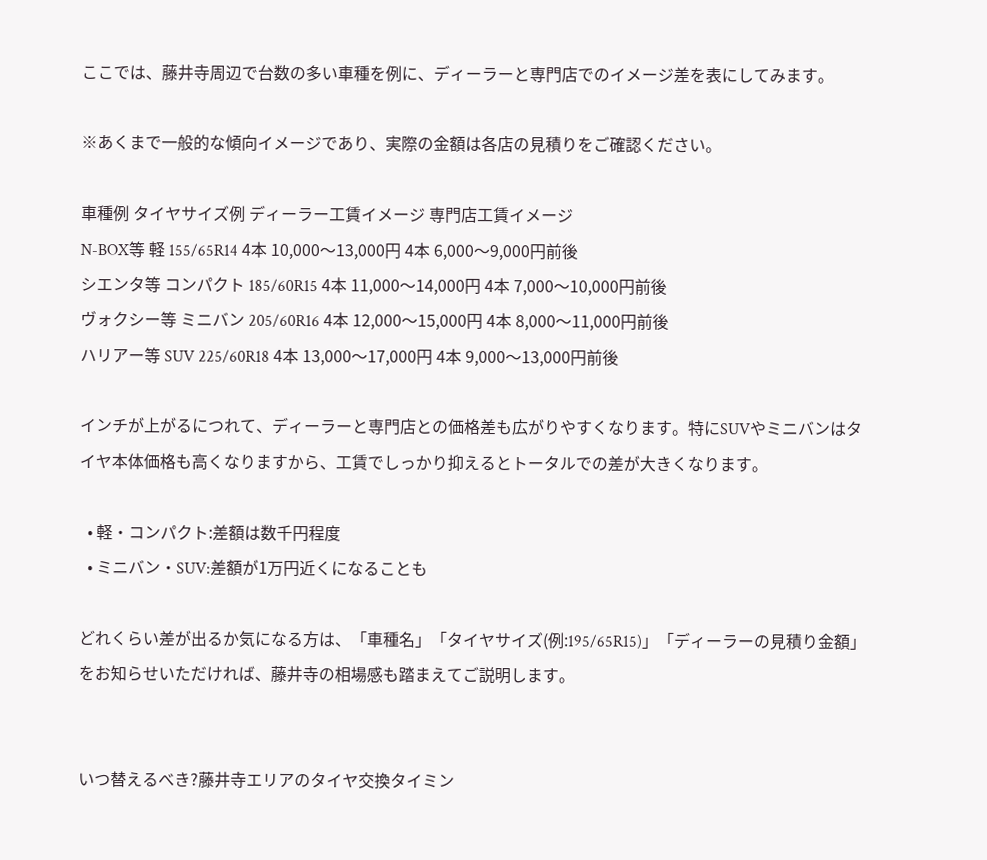ここでは、藤井寺周辺で台数の多い車種を例に、ディーラーと専門店でのイメージ差を表にしてみます。

※あくまで一般的な傾向イメージであり、実際の金額は各店の見積りをご確認ください。

車種例 タイヤサイズ例 ディーラー工賃イメージ 専門店工賃イメージ
N-BOX等 軽 155/65R14 4本 10,000〜13,000円 4本 6,000〜9,000円前後
シエンタ等 コンパクト 185/60R15 4本 11,000〜14,000円 4本 7,000〜10,000円前後
ヴォクシー等 ミニバン 205/60R16 4本 12,000〜15,000円 4本 8,000〜11,000円前後
ハリアー等 SUV 225/60R18 4本 13,000〜17,000円 4本 9,000〜13,000円前後

インチが上がるにつれて、ディーラーと専門店との価格差も広がりやすくなります。特にSUVやミニバンはタイヤ本体価格も高くなりますから、工賃でしっかり抑えるとトータルでの差が大きくなります。

  • 軽・コンパクト:差額は数千円程度
  • ミニバン・SUV:差額が1万円近くになることも

どれくらい差が出るか気になる方は、「車種名」「タイヤサイズ(例:195/65R15)」「ディーラーの見積り金額」をお知らせいただければ、藤井寺の相場感も踏まえてご説明します。


いつ替えるべき?藤井寺エリアのタイヤ交換タイミン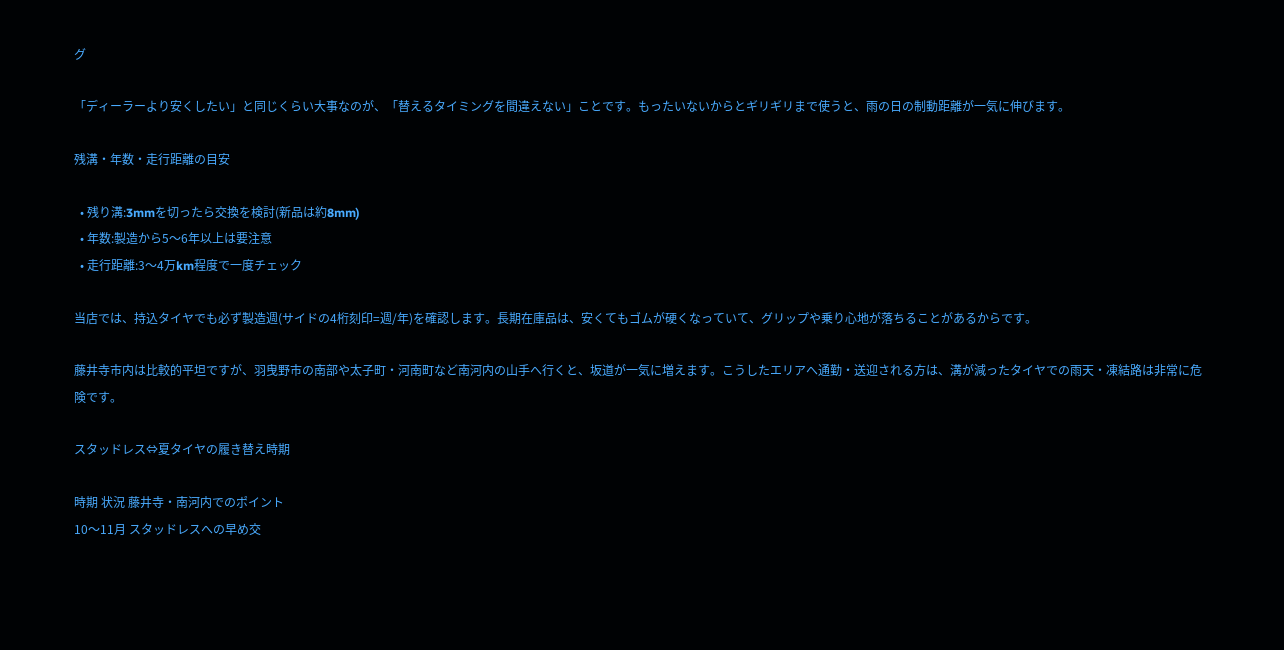グ

「ディーラーより安くしたい」と同じくらい大事なのが、「替えるタイミングを間違えない」ことです。もったいないからとギリギリまで使うと、雨の日の制動距離が一気に伸びます。

残溝・年数・走行距離の目安

  • 残り溝:3mmを切ったら交換を検討(新品は約8mm)
  • 年数:製造から5〜6年以上は要注意
  • 走行距離:3〜4万km程度で一度チェック

当店では、持込タイヤでも必ず製造週(サイドの4桁刻印=週/年)を確認します。長期在庫品は、安くてもゴムが硬くなっていて、グリップや乗り心地が落ちることがあるからです。

藤井寺市内は比較的平坦ですが、羽曳野市の南部や太子町・河南町など南河内の山手へ行くと、坂道が一気に増えます。こうしたエリアへ通勤・送迎される方は、溝が減ったタイヤでの雨天・凍結路は非常に危険です。

スタッドレス⇔夏タイヤの履き替え時期

時期 状況 藤井寺・南河内でのポイント
10〜11月 スタッドレスへの早め交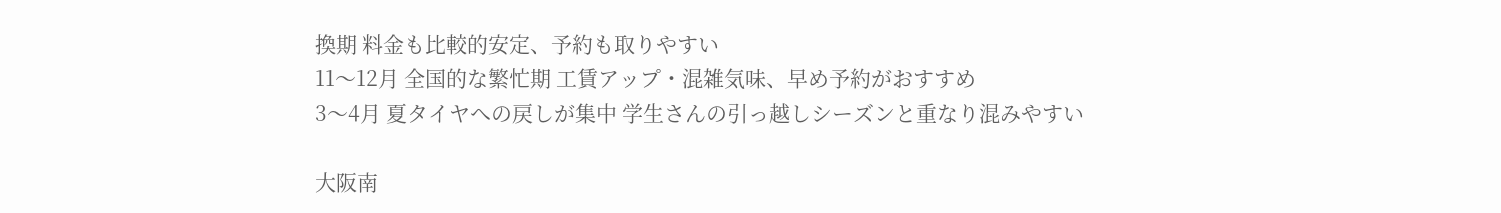換期 料金も比較的安定、予約も取りやすい
11〜12月 全国的な繁忙期 工賃アップ・混雑気味、早め予約がおすすめ
3〜4月 夏タイヤへの戻しが集中 学生さんの引っ越しシーズンと重なり混みやすい

大阪南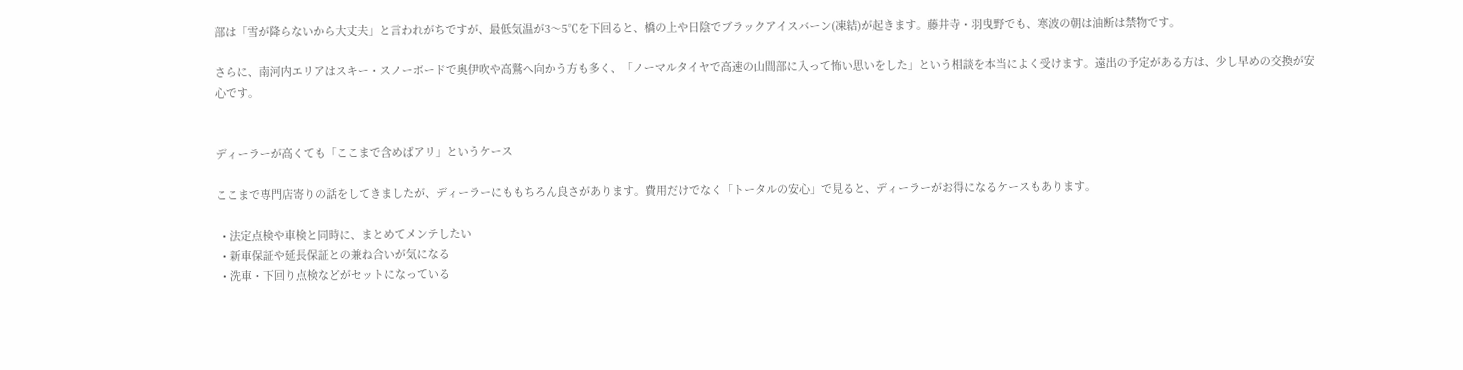部は「雪が降らないから大丈夫」と言われがちですが、最低気温が3〜5℃を下回ると、橋の上や日陰でブラックアイスバーン(凍結)が起きます。藤井寺・羽曳野でも、寒波の朝は油断は禁物です。

さらに、南河内エリアはスキー・スノーボードで奥伊吹や高鷲へ向かう方も多く、「ノーマルタイヤで高速の山間部に入って怖い思いをした」という相談を本当によく受けます。遠出の予定がある方は、少し早めの交換が安心です。


ディーラーが高くても「ここまで含めばアリ」というケース

ここまで専門店寄りの話をしてきましたが、ディーラーにももちろん良さがあります。費用だけでなく「トータルの安心」で見ると、ディーラーがお得になるケースもあります。

  • 法定点検や車検と同時に、まとめてメンテしたい
  • 新車保証や延長保証との兼ね合いが気になる
  • 洗車・下回り点検などがセットになっている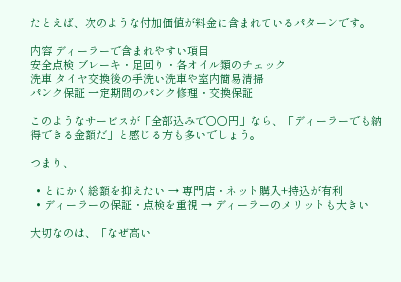たとえば、次のような付加価値が料金に含まれているパターンです。

内容 ディーラーで含まれやすい項目
安全点検 ブレーキ・足回り・各オイル類のチェック
洗車 タイヤ交換後の手洗い洗車や室内簡易清掃
パンク保証 一定期間のパンク修理・交換保証

このようなサービスが「全部込みで○○円」なら、「ディーラーでも納得できる金額だ」と感じる方も多いでしょう。

つまり、

  • とにかく総額を抑えたい → 専門店・ネット購入+持込が有利
  • ディーラーの保証・点検を重視 → ディーラーのメリットも大きい

大切なのは、「なぜ高い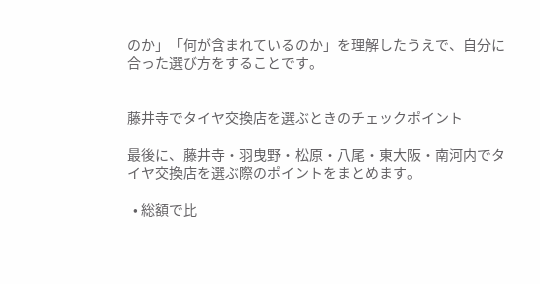のか」「何が含まれているのか」を理解したうえで、自分に合った選び方をすることです。


藤井寺でタイヤ交換店を選ぶときのチェックポイント

最後に、藤井寺・羽曳野・松原・八尾・東大阪・南河内でタイヤ交換店を選ぶ際のポイントをまとめます。

  • 総額で比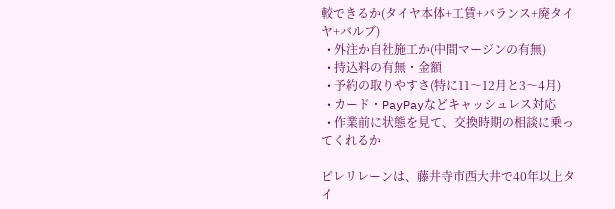較できるか(タイヤ本体+工賃+バランス+廃タイヤ+バルブ)
  • 外注か自社施工か(中間マージンの有無)
  • 持込料の有無・金額
  • 予約の取りやすさ(特に11〜12月と3〜4月)
  • カード・PayPayなどキャッシュレス対応
  • 作業前に状態を見て、交換時期の相談に乗ってくれるか

ピレリレーンは、藤井寺市西大井で40年以上タイ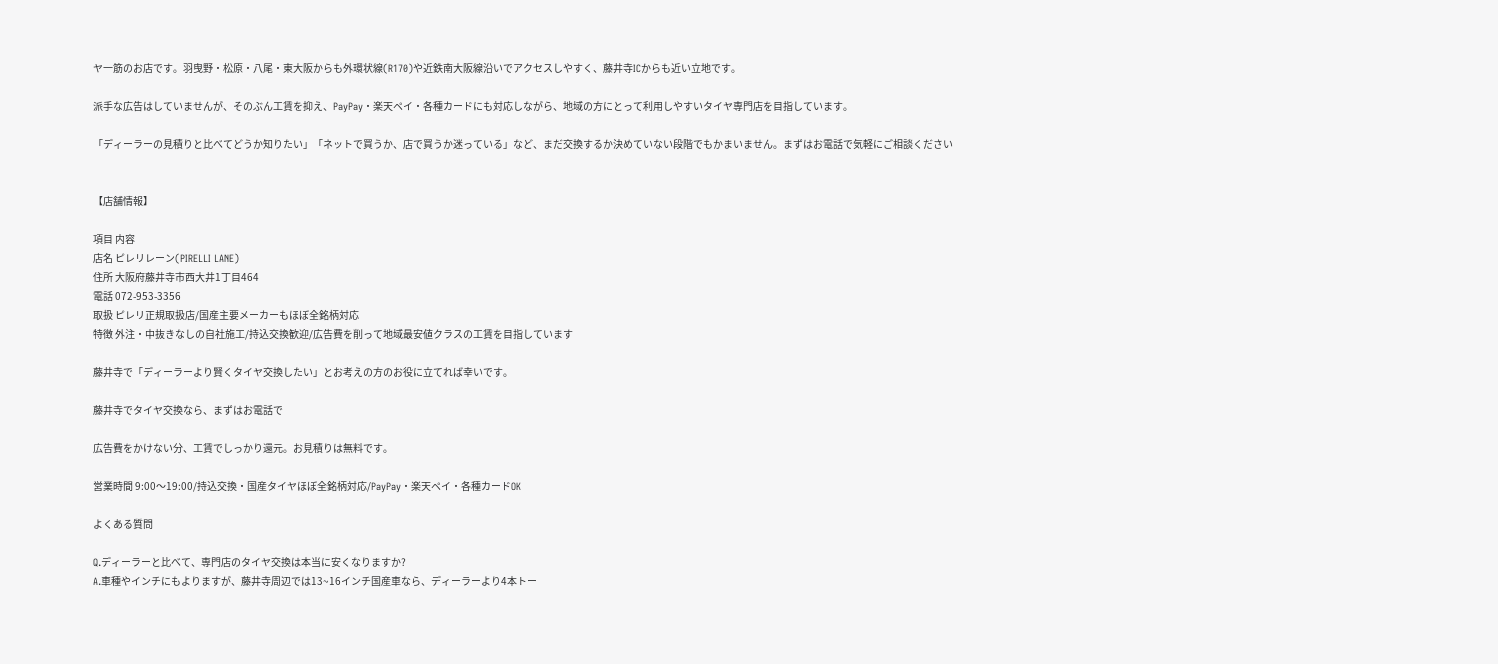ヤ一筋のお店です。羽曳野・松原・八尾・東大阪からも外環状線(R170)や近鉄南大阪線沿いでアクセスしやすく、藤井寺ICからも近い立地です。

派手な広告はしていませんが、そのぶん工賃を抑え、PayPay・楽天ペイ・各種カードにも対応しながら、地域の方にとって利用しやすいタイヤ専門店を目指しています。

「ディーラーの見積りと比べてどうか知りたい」「ネットで買うか、店で買うか迷っている」など、まだ交換するか決めていない段階でもかまいません。まずはお電話で気軽にご相談ください


【店舗情報】

項目 内容
店名 ピレリレーン(PIRELLI LANE)
住所 大阪府藤井寺市西大井1丁目464
電話 072-953-3356
取扱 ピレリ正規取扱店/国産主要メーカーもほぼ全銘柄対応
特徴 外注・中抜きなしの自社施工/持込交換歓迎/広告費を削って地域最安値クラスの工賃を目指しています

藤井寺で「ディーラーより賢くタイヤ交換したい」とお考えの方のお役に立てれば幸いです。

藤井寺でタイヤ交換なら、まずはお電話で

広告費をかけない分、工賃でしっかり還元。お見積りは無料です。

営業時間 9:00〜19:00/持込交換・国産タイヤほぼ全銘柄対応/PayPay・楽天ペイ・各種カードOK

よくある質問

Q.ディーラーと比べて、専門店のタイヤ交換は本当に安くなりますか?
A.車種やインチにもよりますが、藤井寺周辺では13~16インチ国産車なら、ディーラーより4本トー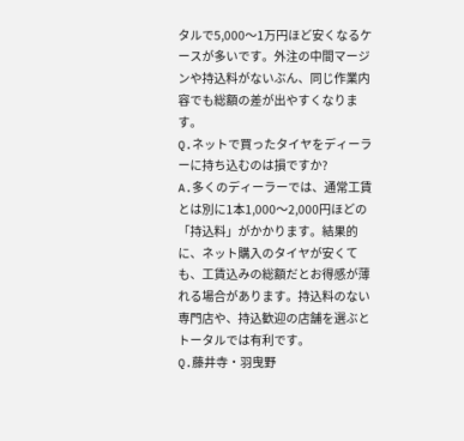タルで5,000〜1万円ほど安くなるケースが多いです。外注の中間マージンや持込料がないぶん、同じ作業内容でも総額の差が出やすくなります。
Q.ネットで買ったタイヤをディーラーに持ち込むのは損ですか?
A.多くのディーラーでは、通常工賃とは別に1本1,000〜2,000円ほどの「持込料」がかかります。結果的に、ネット購入のタイヤが安くても、工賃込みの総額だとお得感が薄れる場合があります。持込料のない専門店や、持込歓迎の店舗を選ぶとトータルでは有利です。
Q.藤井寺・羽曳野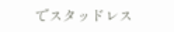でスタッドレス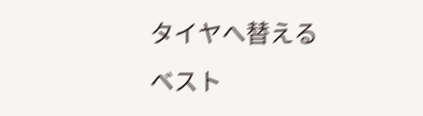タイヤへ替えるベスト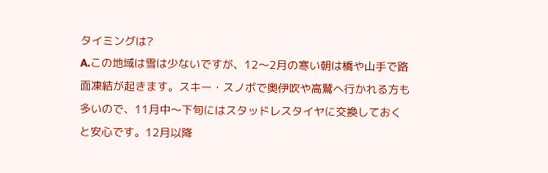タイミングは?
A.この地域は雪は少ないですが、12〜2月の寒い朝は橋や山手で路面凍結が起きます。スキー・スノボで奥伊吹や高鷲へ行かれる方も多いので、11月中〜下旬にはスタッドレスタイヤに交換しておくと安心です。12月以降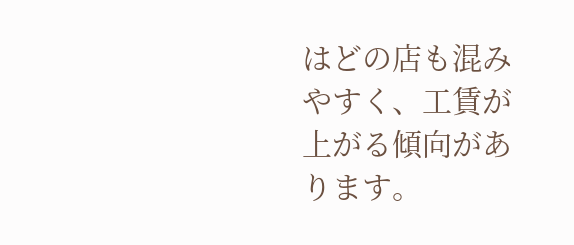はどの店も混みやすく、工賃が上がる傾向があります。